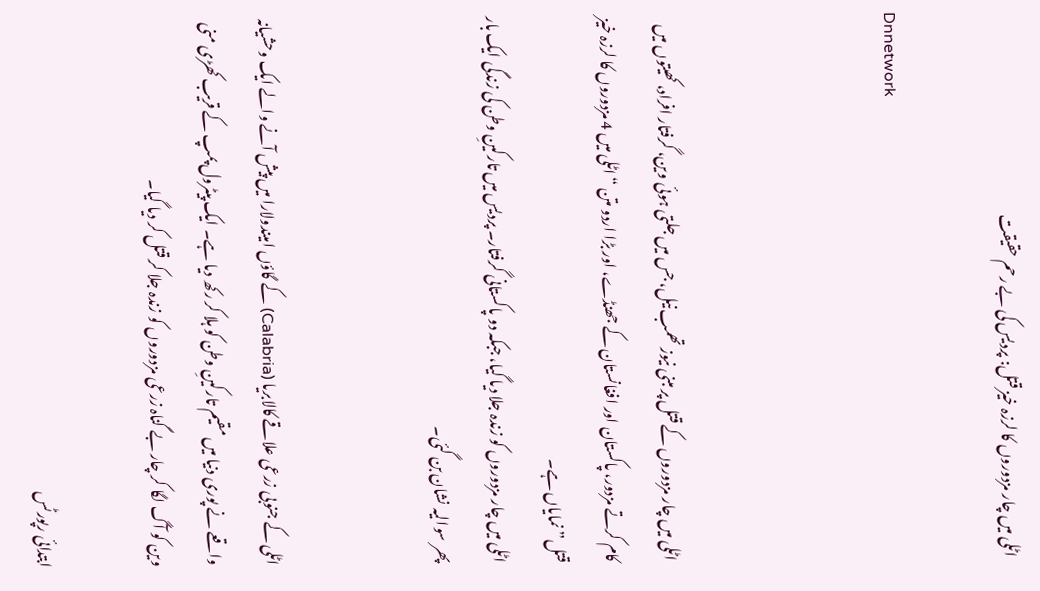اٹلی میں چار مزدوروں کا لرزہ خیز قتل: پردیس کی بے رحم حقیقت

Dnnetwork



اٹلی میں چار مزدوروں کے قتل پر مبنی نیوز تھمب نیل، جس میں جلتی ہوئی وین، گرفتار افراد، کھیتوں میں کام کرتے مزدور، پاکستان اور افغانستان کے جھنڈے، اور بڑا اردو متن “اٹلی میں 4 مزدوروں کا لرزہ خیز قتل” نمایاں ہے۔
اٹلی میں چار مزدوروں کو زندہ جلا دیا گیا، جبکہ دو پاکستانی گرفتار۔ پردیس میں تارکینِ وطن کی زندگی ایک بار پھر سوالیہ نشان بن گئی۔


اٹلی کے جنوبی زرعی علاقے کالابریا (Calabria) کے گاؤں امیندولارا میں پیش آنے والے ایک وحشیانہ واقعے نے پوری دنیا میں مقیم تارکینِ وطن کو ہلا کر رکھ دیا ہے۔ ایک پیٹرول پمپ کے قریب کھڑی منی وین کو آگ لگا کر چار بے گناہ زرعی مزدوروں کو زندہ جلا کر قتل کر دیا گیا۔

ابتدائی رپورٹس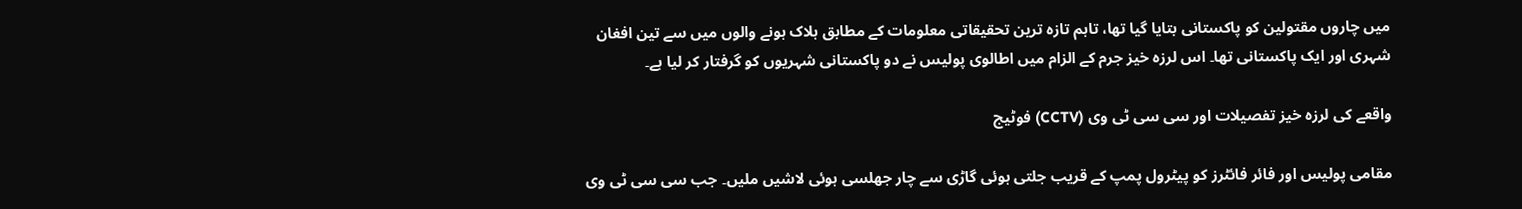میں چاروں مقتولین کو پاکستانی بتایا گیا تھا، تاہم تازہ ترین تحقیقاتی معلومات کے مطابق ہلاک ہونے والوں میں سے تین افغان شہری اور ایک پاکستانی تھا۔ اس لرزہ خیز جرم کے الزام میں اطالوی پولیس نے دو پاکستانی شہریوں کو گرفتار کر لیا ہے۔

واقعے کی لرزہ خیز تفصیلات اور سی سی ٹی وی (CCTV) فوٹیج

مقامی پولیس اور فائر فائٹرز کو پیٹرول پمپ کے قریب جلتی ہوئی گاڑی سے چار جھلسی ہوئی لاشیں ملیں۔ جب سی سی ٹی وی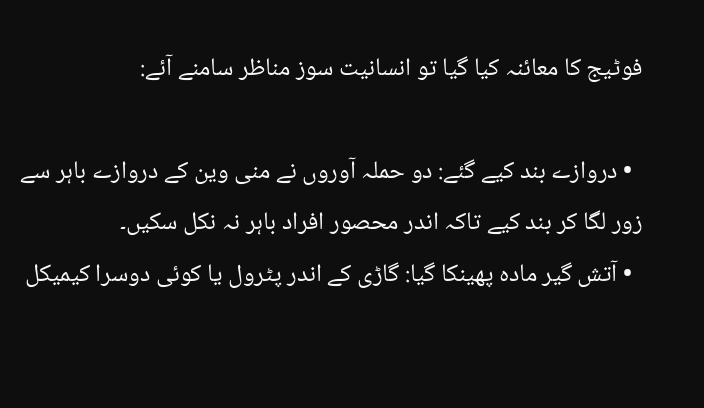فوٹیج کا معائنہ کیا گیا تو انسانیت سوز مناظر سامنے آئے:

  • دروازے بند کیے گئے: دو حملہ آوروں نے منی وین کے دروازے باہر سے زور لگا کر بند کیے تاکہ اندر محصور افراد باہر نہ نکل سکیں۔
  • آتش گیر مادہ پھینکا گیا: گاڑی کے اندر پٹرول یا کوئی دوسرا کیمیکل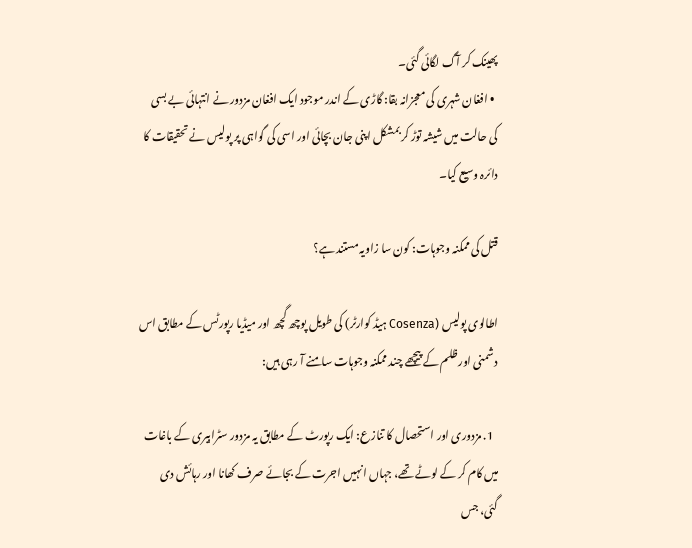پھینک کر آگ لگائی گئی۔
  • افغان شہری کی معجزانہ بقا: گاڑی کے اندر موجود ایک افغان مزدور نے انتہائی بے بسی کی حالت میں شیشہ توڑ کر بمشکل اپنی جان بچائی اور اسی کی گواہی پر پولیس نے تحقیقات کا دائرہ وسیع کیا۔

قتل کی ممکنہ وجوہات: کون سا زاویہ مستند ہے؟

اطالوی پولیس (Cosenza ہیڈ کوارٹر) کی طویل پوچھ گچھ اور میڈیا رپورٹس کے مطابق اس دشمنی اور ظلم کے پیچھے چند ممکنہ وجوہات سامنے آ رہی ہیں:

  1. مزدوری اور استحصال کا تنازع: ایک رپورٹ کے مطابق یہ مزدور سٹرابیری کے باغات میں کام کر کے لوٹے تھے، جہاں انہیں اجرت کے بجائے صرف کھانا اور رہائش دی گئی، جس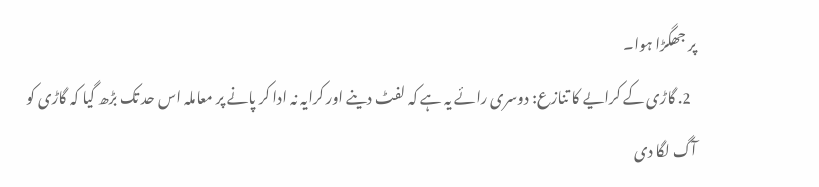پر جھگڑا ہوا۔
  2. گاڑی کے کرایے کا تنازع: دوسری رائے یہ ہے کہ لفٹ دینے اور کرایہ نہ ادا کر پانے پر معاملہ اس حد تک بڑھ گیا کہ گاڑی کو آگ لگا دی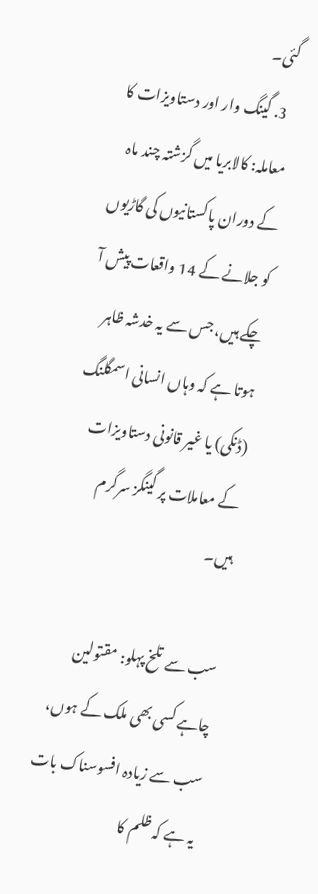گئی۔
  3. گینگ وار اور دستاویزات کا معاملہ: کالابریا میں گزشتہ چند ماہ کے دوران پاکستانیوں کی گاڑیوں کو جلانے کے 14 واقعات پیش آ چکے ہیں، جس سے یہ خدشہ ظاہر ہوتا ہے کہ وہاں انسانی اسمگلنگ (ڈنکی) یا غیر قانونی دستاویزات کے معاملات پر گینگز سرگرم ہیں۔

سب سے تلخ پہلو: مقتولین چاہے کسی بھی ملک کے ہوں، سب سے زیادہ افسوسناک بات یہ ہے کہ ظلم کا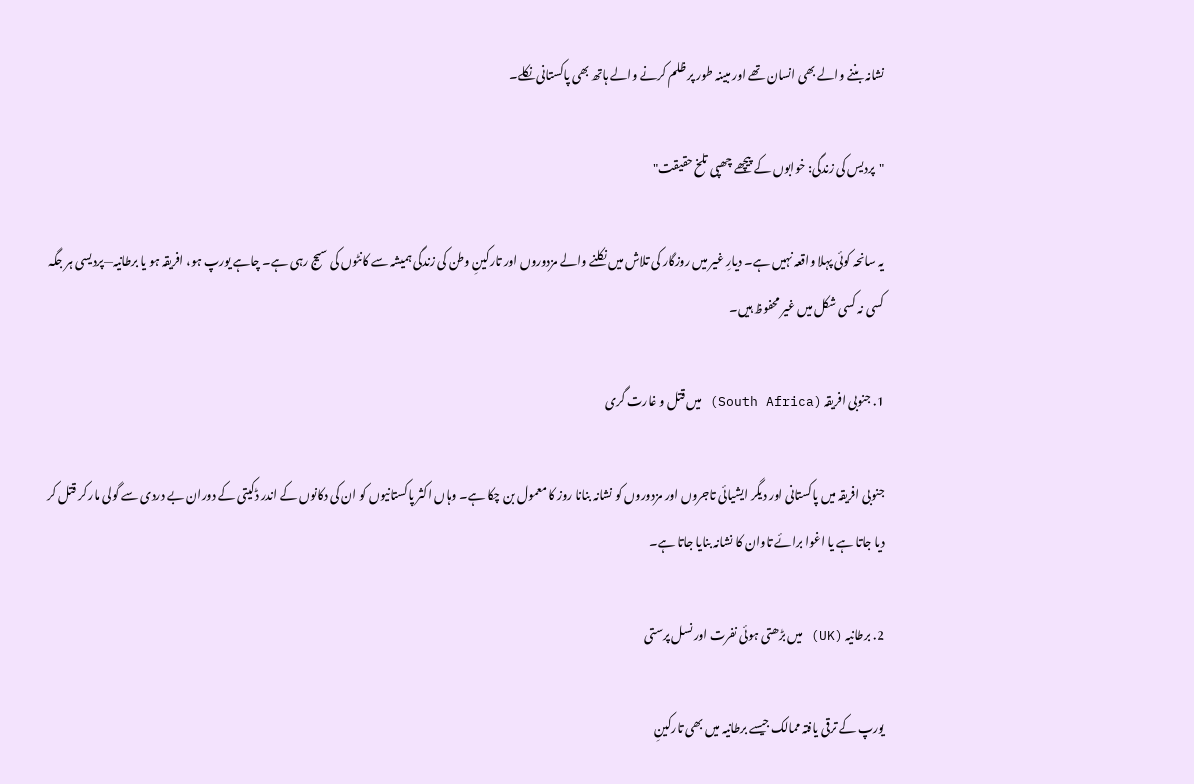نشانہ بننے والے بھی انسان تھے اور مبینہ طور پر ظلم کرنے والے ہاتھ بھی پاکستانی نکلے۔

"پردیس کی زندگی: خوابوں کے پیچھے چھپی تلخ حقیقت"

یہ سانحہ کوئی پہلا واقعہ نہیں ہے۔ دیارِ غیر میں روزگار کی تلاش میں نکلنے والے مزدوروں اور تارکینِ وطن کی زندگی ہمیشہ سے کانٹوں کی سیج رہی ہے۔ چاہے یورپ ہو، افریقہ ہو یا برطانیہ—پردیسی ہر جگہ کسی نہ کسی شکل میں غیر محفوظ ہیں۔

1. جنوبی افریقہ (South Africa) میں قتل و غارت گری

جنوبی افریقہ میں پاکستانی اور دیگر ایشیائی تاجروں اور مزدوروں کو نشانہ بنانا روز کا معمول بن چکا ہے۔ وہاں اکثر پاکستانیوں کو ان کی دکانوں کے اندر ڈکیتی کے دوران بے دردی سے گولی مار کر قتل کر دیا جاتا ہے یا اغوا برائے تاوان کا نشانہ بنایا جاتا ہے۔

2. برطانیہ (UK) میں بڑھتی ہوئی نفرت اور نسل پرستی

یورپ کے ترقی یافتہ ممالک جیسے برطانیہ میں بھی تارکینِ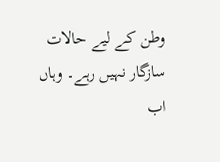وطن کے لیے حالات سازگار نہیں رہے۔ وہاں اب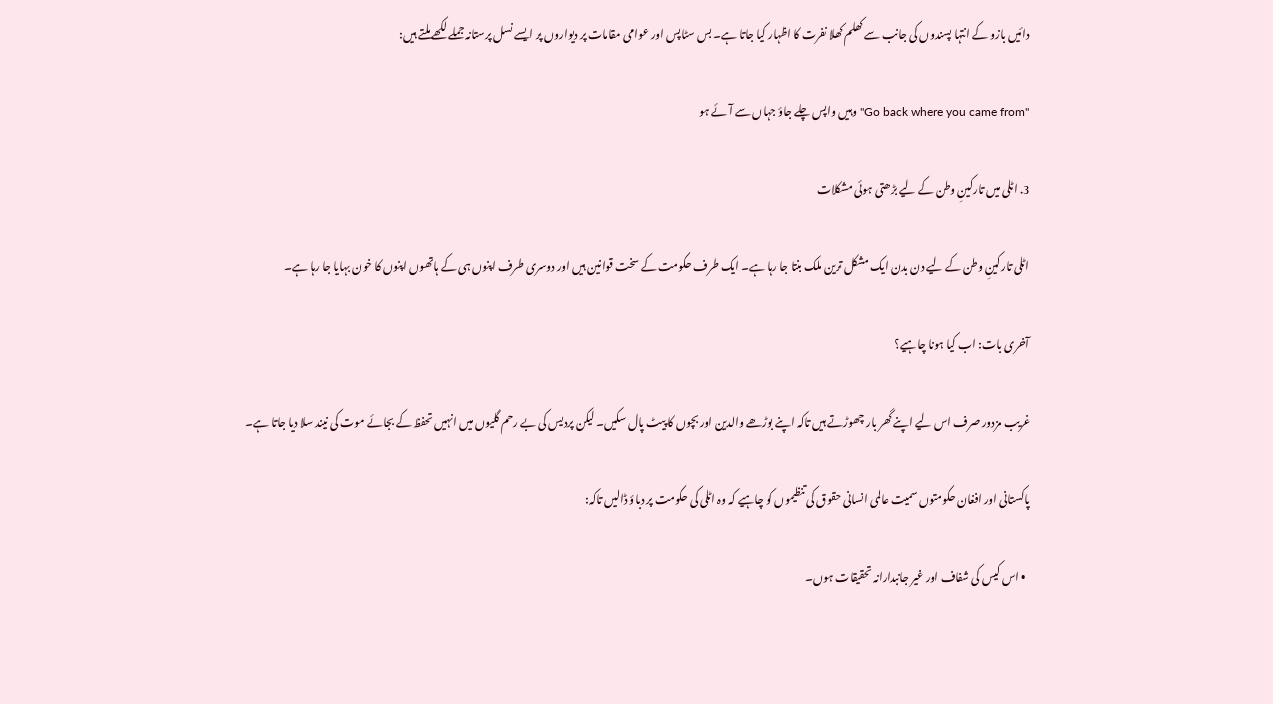دائیں بازو کے انتہا پسندوں کی جانب سے کھلم کھلا نفرت کا اظہار کیا جاتا ہے۔ بس سٹاپس اور عوامی مقامات پر دیواروں پر ایسے نسل پرستانہ جملے لکھے ملتے ہیں:

"Go back where you came from" وہیں واپس چلے جاؤ جہاں سے آئے ہو

3. اٹلی میں تارکینِ وطن کے لیے بڑھتی ہوئی مشکلات

اٹلی تارکینِ وطن کے لیے دن بدن ایک مشکل ترین ملک بنتا جا رہا ہے۔ ایک طرف حکومت کے سخت قوانین ہیں اور دوسری طرف اپنوں ہی کے ہاتھوں اپنوں کا خون بہایا جا رہا ہے۔

آخری بات: اب کیا ہونا چاہیے؟

غریب مزدور صرف اس لیے اپنے گھر بار چھوڑتے ہیں تاکہ اپنے بوڑھے والدین اور بچوں کا پیٹ پال سکیں۔ لیکن پردیس کی بے رحم گلیوں میں انہیں تحفظ کے بجائے موت کی نیند سلا دیا جاتا ہے۔

پاکستانی اور افغان حکومتوں سمیت عالمی انسانی حقوق کی تنظیموں کو چاہیے کہ وہ اٹلی کی حکومت پر دباؤ ڈالیں تاکہ:

  • اس کیس کی شفاف اور غیر جانبدارانہ تحقیقات ہوں۔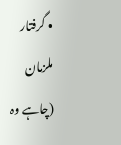• گرفتار ملزمان (چاہے وہ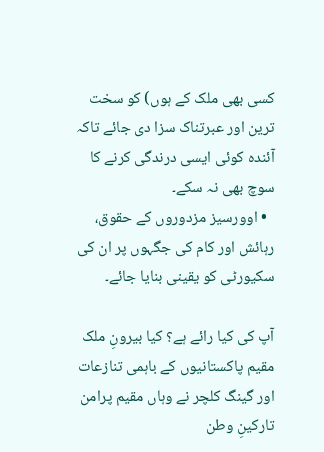کسی بھی ملک کے ہوں) کو سخت ترین اور عبرتناک سزا دی جائے تاکہ آئندہ کوئی ایسی درندگی کرنے کا سوچ بھی نہ سکے۔
  • اوورسیز مزدوروں کے حقوق، رہائش اور کام کی جگہوں پر ان کی سکیورٹی کو یقینی بنایا جائے۔

آپ کی کیا رائے ہے؟ کیا بیرونِ ملک مقیم پاکستانیوں کے باہمی تنازعات اور گینگ کلچر نے وہاں مقیم پرامن تارکینِ وطن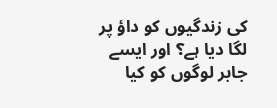کی زندگیوں کو داؤ پر لگا دیا ہے؟ اور ایسے جابر لوگوں کو کیا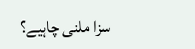سزا ملنی چاہیے؟